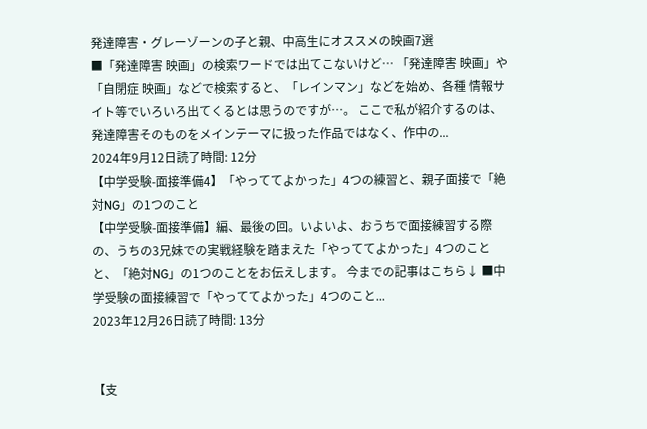発達障害・グレーゾーンの子と親、中高生にオススメの映画7選
■「発達障害 映画」の検索ワードでは出てこないけど… 「発達障害 映画」や「自閉症 映画」などで検索すると、「レインマン」などを始め、各種 情報サイト等でいろいろ出てくるとは思うのですが…。 ここで私が紹介するのは、発達障害そのものをメインテーマに扱った作品ではなく、作中の...
2024年9月12日読了時間: 12分
【中学受験-面接準備4】「やっててよかった」4つの練習と、親子面接で「絶対NG」の1つのこと
【中学受験-面接準備】編、最後の回。いよいよ、おうちで面接練習する際の、うちの3兄妹での実戦経験を踏まえた「やっててよかった」4つのことと、「絶対NG」の1つのことをお伝えします。 今までの記事はこちら↓ ■中学受験の面接練習で「やっててよかった」4つのこと...
2023年12月26日読了時間: 13分


【支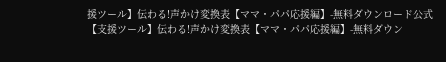援ツール】伝わる!声かけ変換表【ママ・パパ応援編】-無料ダウンロード公式
【支援ツール】伝わる!声かけ変換表【ママ・パパ応援編】-無料ダウン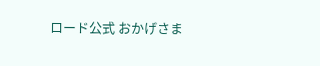ロード公式 おかげさま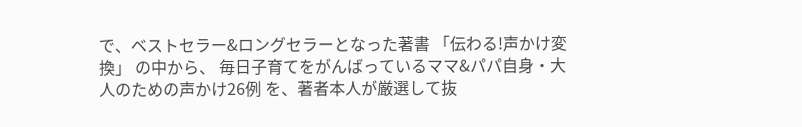で、ベストセラー&ロングセラーとなった著書 「伝わる!声かけ変換」 の中から、 毎日子育てをがんばっているママ&パパ自身・大人のための声かけ26例 を、著者本人が厳選して抜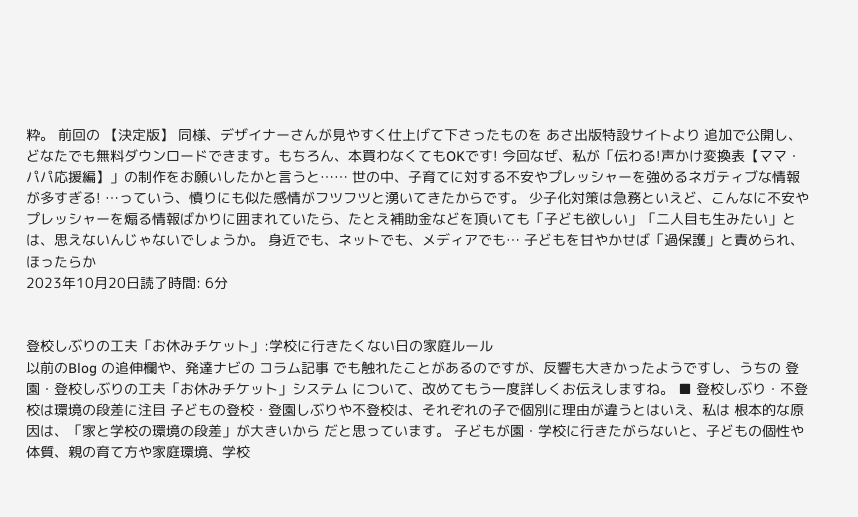粋。 前回の 【決定版】 同様、デザイナーさんが見やすく仕上げて下さったものを あさ出版特設サイトより 追加で公開し、どなたでも無料ダウンロードできます。もちろん、本買わなくてもOKです! 今回なぜ、私が「伝わる!声かけ変換表【ママ・パパ応援編】」の制作をお願いしたかと言うと…… 世の中、子育てに対する不安やプレッシャーを強めるネガティブな情報が多すぎる! …っていう、憤りにも似た感情がフツフツと湧いてきたからです。 少子化対策は急務といえど、こんなに不安やプレッシャーを煽る情報ばかりに囲まれていたら、たとえ補助金などを頂いても「子ども欲しい」「二人目も生みたい」とは、思えないんじゃないでしょうか。 身近でも、ネットでも、メディアでも… 子どもを甘やかせば「過保護」と責められ、ほったらか
2023年10月20日読了時間: 6分


登校しぶりの工夫「お休みチケット」:学校に行きたくない日の家庭ルール
以前のBlog の追伸欄や、発達ナビの コラム記事 でも触れたことがあるのですが、反響も大きかったようですし、うちの 登園・登校しぶりの工夫「お休みチケット」システム について、改めてもう一度詳しくお伝えしますね。 ■ 登校しぶり・不登校は環境の段差に注目 子どもの登校・登園しぶりや不登校は、それぞれの子で個別に理由が違うとはいえ、私は 根本的な原因は、「家と学校の環境の段差」が大きいから だと思っています。 子どもが園・学校に行きたがらないと、子どもの個性や体質、親の育て方や家庭環境、学校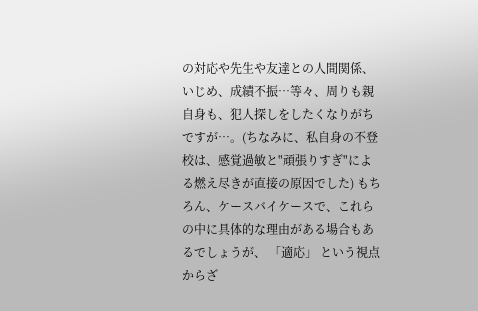の対応や先生や友達との人間関係、いじめ、成績不振…等々、周りも親自身も、犯人探しをしたくなりがちですが…。(ちなみに、私自身の不登校は、感覚過敏と"頑張りすぎ"による燃え尽きが直接の原因でした) もちろん、ケースバイケースで、これらの中に具体的な理由がある場合もあるでしょうが、 「適応」 という視点からざ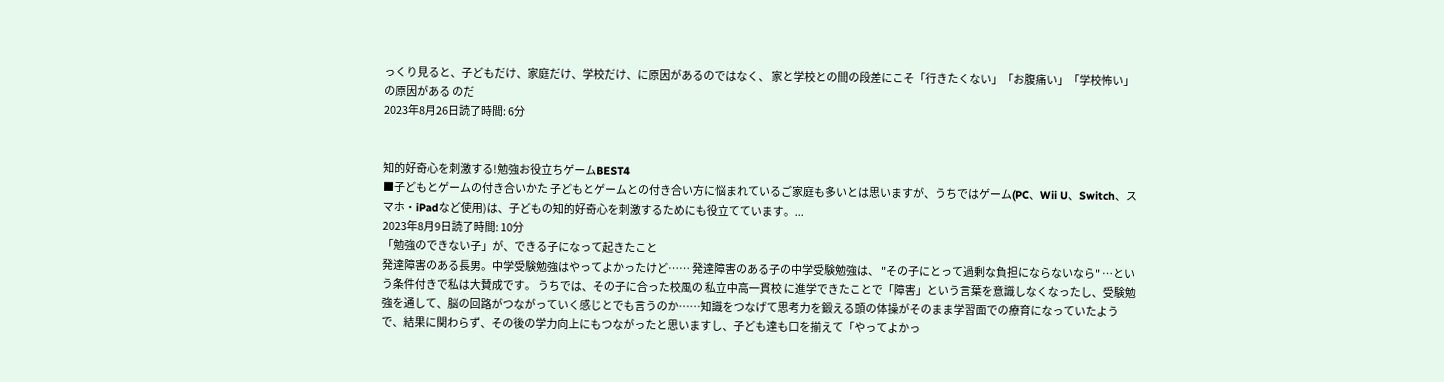っくり見ると、子どもだけ、家庭だけ、学校だけ、に原因があるのではなく、 家と学校との間の段差にこそ「行きたくない」「お腹痛い」「学校怖い」の原因がある のだ
2023年8月26日読了時間: 6分


知的好奇心を刺激する!勉強お役立ちゲームBEST4
■子どもとゲームの付き合いかた 子どもとゲームとの付き合い方に悩まれているご家庭も多いとは思いますが、うちではゲーム(PC、Wii U、Switch、スマホ・iPadなど使用)は、子どもの知的好奇心を刺激するためにも役立てています。...
2023年8月9日読了時間: 10分
「勉強のできない子」が、できる子になって起きたこと
発達障害のある長男。中学受験勉強はやってよかったけど…… 発達障害のある子の中学受験勉強は、 "その子にとって過剰な負担にならないなら" …という条件付きで私は大賛成です。 うちでは、その子に合った校風の 私立中高一貫校 に進学できたことで「障害」という言葉を意識しなくなったし、受験勉強を通して、脳の回路がつながっていく感じとでも言うのか……知識をつなげて思考力を鍛える頭の体操がそのまま学習面での療育になっていたようで、結果に関わらず、その後の学力向上にもつながったと思いますし、子ども達も口を揃えて「やってよかっ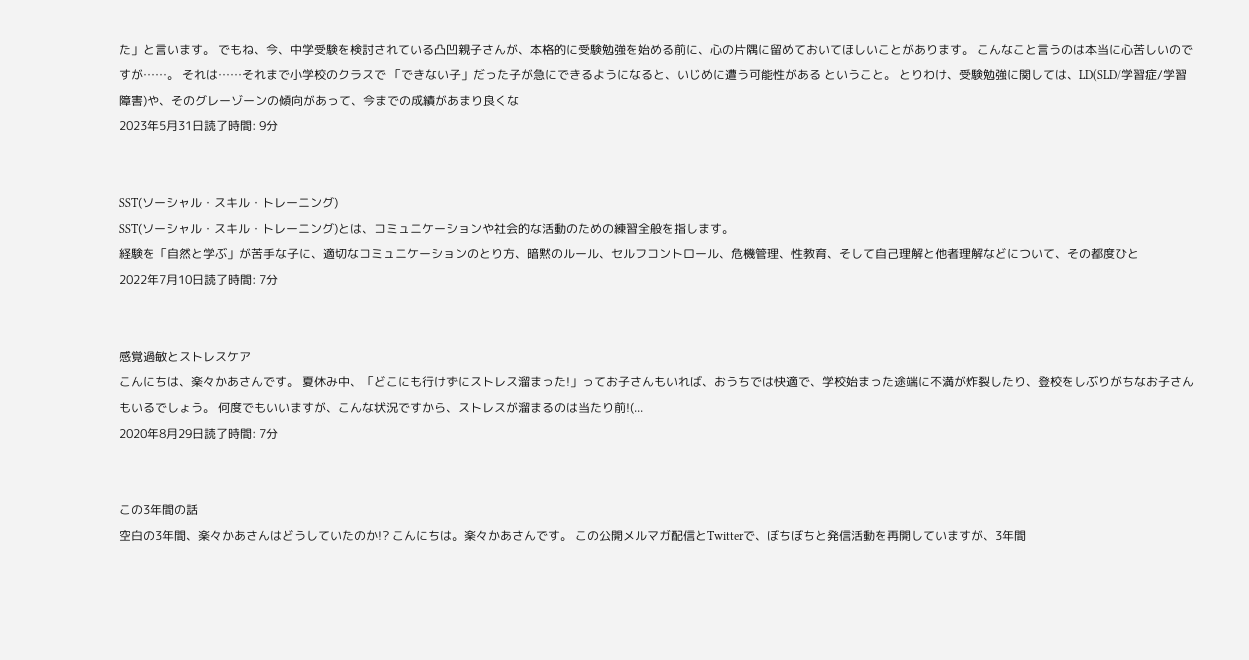た」と言います。 でもね、今、中学受験を検討されている凸凹親子さんが、本格的に受験勉強を始める前に、心の片隅に留めておいてほしいことがあります。 こんなこと言うのは本当に心苦しいのですが……。 それは……それまで小学校のクラスで 「できない子」だった子が急にできるようになると、いじめに遭う可能性がある ということ。 とりわけ、受験勉強に関しては、LD(SLD/学習症/学習障害)や、そのグレーゾーンの傾向があって、今までの成績があまり良くな
2023年5月31日読了時間: 9分


SST(ソーシャル・スキル・トレーニング)
SST(ソーシャル・スキル・トレーニング)とは、コミュニケーションや社会的な活動のための練習全般を指します。
経験を「自然と学ぶ」が苦手な子に、適切なコミュニケーションのとり方、暗黙のルール、セルフコントロール、危機管理、性教育、そして自己理解と他者理解などについて、その都度ひと
2022年7月10日読了時間: 7分


感覚過敏とストレスケア
こんにちは、楽々かあさんです。 夏休み中、「どこにも行けずにストレス溜まった!」ってお子さんもいれば、おうちでは快適で、学校始まった途端に不満が炸裂したり、登校をしぶりがちなお子さんもいるでしょう。 何度でもいいますが、こんな状況ですから、ストレスが溜まるのは当たり前!(...
2020年8月29日読了時間: 7分


この3年間の話
空白の3年間、楽々かあさんはどうしていたのか!? こんにちは。楽々かあさんです。 この公開メルマガ配信とTwitterで、ぼちぼちと発信活動を再開していますが、3年間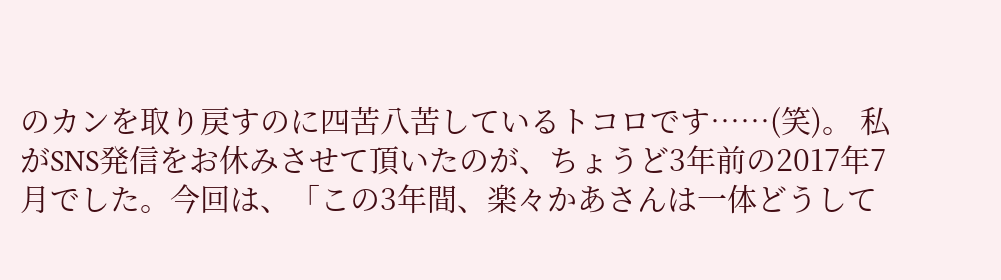のカンを取り戻すのに四苦八苦しているトコロです……(笑)。 私がSNS発信をお休みさせて頂いたのが、ちょうど3年前の2017年7月でした。今回は、「この3年間、楽々かあさんは一体どうして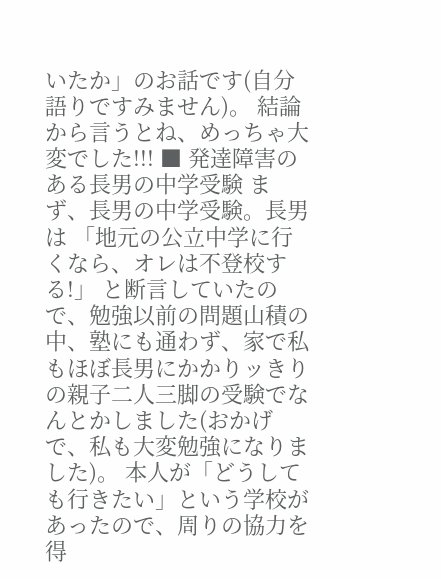いたか」のお話です(自分語りですみません)。 結論から言うとね、めっちゃ大変でした!!! ■ 発達障害のある長男の中学受験 まず、長男の中学受験。長男は 「地元の公立中学に行くなら、オレは不登校する!」 と断言していたので、勉強以前の問題山積の中、塾にも通わず、家で私もほぼ長男にかかりッきりの親子二人三脚の受験でなんとかしました(おかげで、私も大変勉強になりました)。 本人が「どうしても行きたい」という学校があったので、周りの協力を得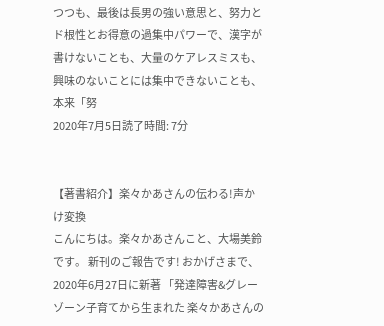つつも、最後は長男の強い意思と、努力とド根性とお得意の過集中パワーで、漢字が書けないことも、大量のケアレスミスも、興味のないことには集中できないことも、本来「努
2020年7月5日読了時間: 7分


【著書紹介】楽々かあさんの伝わる!声かけ変換
こんにちは。楽々かあさんこと、大場美鈴です。 新刊のご報告です! おかげさまで、2020年6月27日に新著 「発達障害&グレーゾーン子育てから生まれた 楽々かあさんの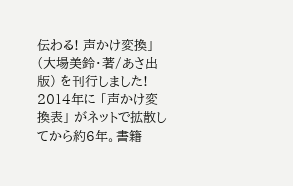伝わる! 声かけ変換」(大場美鈴・著/あさ出版) を刊行しました! 2014年に 「声かけ変換表」 がネットで拡散してから約6年。書籍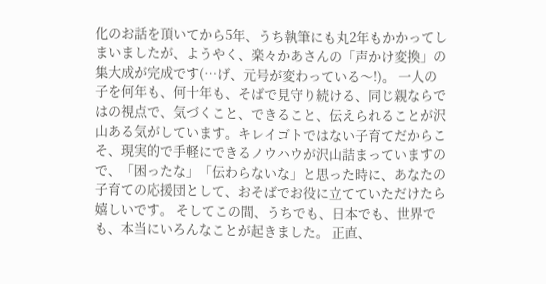化のお話を頂いてから5年、うち執筆にも丸2年もかかってしまいましたが、ようやく、楽々かあさんの「声かけ変換」の集大成が完成です(…げ、元号が変わっている〜!)。 一人の子を何年も、何十年も、そばで見守り続ける、同じ親ならではの視点で、気づくこと、できること、伝えられることが沢山ある気がしています。キレイゴトではない子育てだからこそ、現実的で手軽にできるノウハウが沢山詰まっていますので、「困ったな」「伝わらないな」と思った時に、あなたの子育ての応援団として、おそばでお役に立てていただけたら嬉しいです。 そしてこの間、うちでも、日本でも、世界でも、本当にいろんなことが起きました。 正直、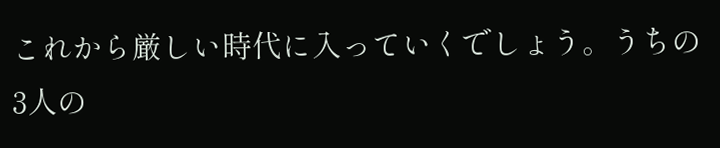これから厳しい時代に入っていくでしょう。うちの3人の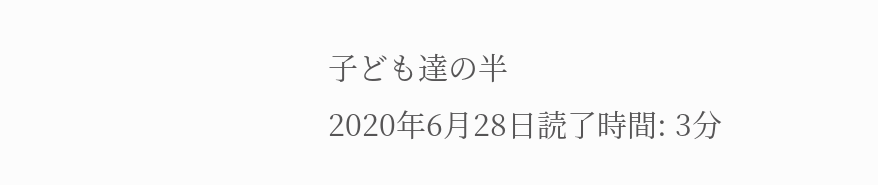子ども達の半
2020年6月28日読了時間: 3分